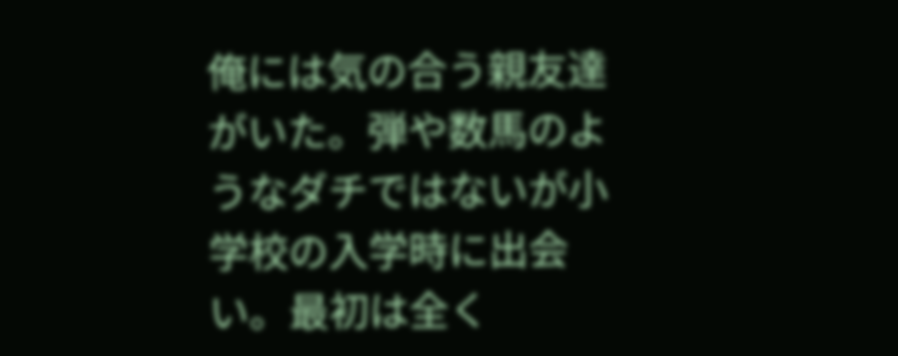俺には気の合う親友達がいた。弾や数馬のようなダチではないが小学校の入学時に出会い。最初は全く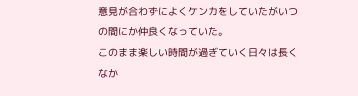意見が合わずによくケンカをしていたがいつの間にか仲良くなっていた。
このまま楽しい時間が過ぎていく日々は長くなか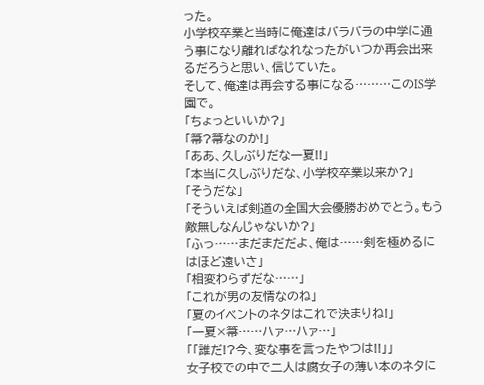った。
小学校卒業と当時に俺達はバラバラの中学に通う事になり離ればなれなったがいつか再会出来るだろうと思い、信じていた。
そして、俺達は再会する事になる………このIS学園で。
「ちょっといいか?」
「箒?箒なのか!」
「ああ、久しぶりだな一夏!!」
「本当に久しぶりだな、小学校卒業以来か?」
「そうだな」
「そういえば剣道の全国大会優勝おめでとう。もう敵無しなんじゃないか?」
「ふっ……まだまだだよ、俺は……剣を極めるにはほど遠いさ」
「相変わらずだな……」
「これが男の友情なのね」
「夏のイベントのネタはこれで決まりね!」
「一夏×箒……ハァ…ハァ…」
「「誰だ!?今、変な事を言ったやつは!!」」
女子校での中で二人は腐女子の薄い本のネタに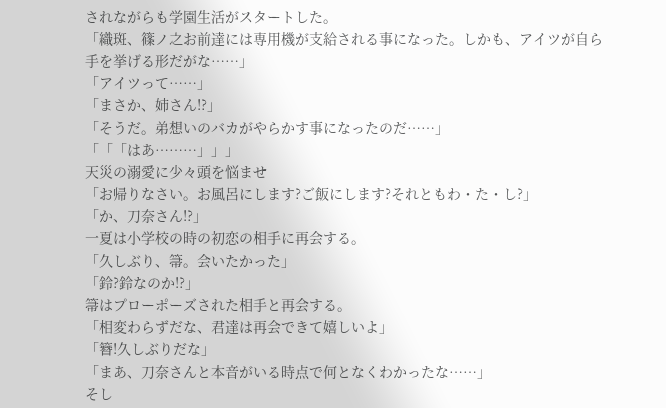されながらも学園生活がスタートした。
「織斑、篠ノ之お前達には専用機が支給される事になった。しかも、アイツが自ら手を挙げる形だがな……」
「アイツって……」
「まさか、姉さん!?」
「そうだ。弟想いのバカがやらかす事になったのだ……」
「「「はあ………」」」
天災の溺愛に少々頭を悩ませ
「お帰りなさい。お風呂にします?ご飯にします?それともわ・た・し?」
「か、刀奈さん!?」
一夏は小学校の時の初恋の相手に再会する。
「久しぶり、箒。会いたかった」
「鈴?鈴なのか!?」
箒はプローポーズされた相手と再会する。
「相変わらずだな、君達は再会できて嬉しいよ」
「簪!久しぶりだな」
「まあ、刀奈さんと本音がいる時点で何となくわかったな……」
そし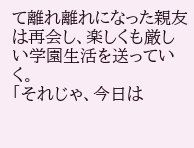て離れ離れになった親友は再会し、楽しくも厳しい学園生活を送っていく。
「それじゃ、今日は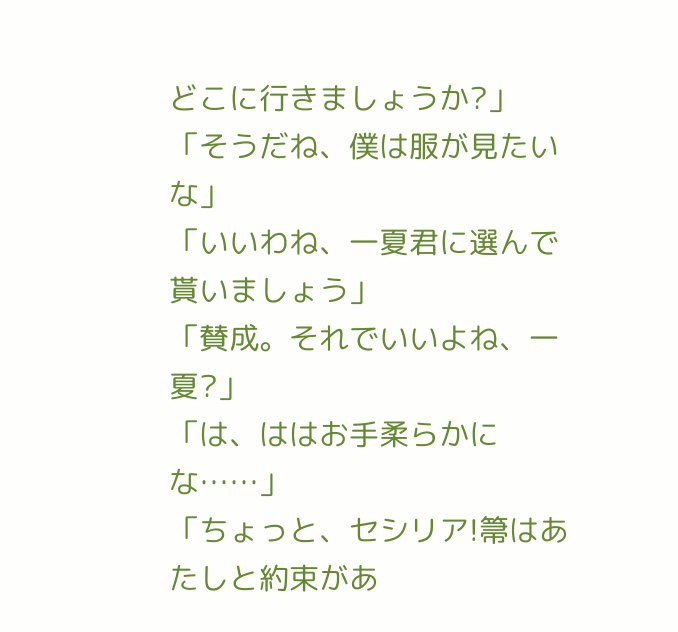どこに行きましょうか?」
「そうだね、僕は服が見たいな」
「いいわね、一夏君に選んで貰いましょう」
「賛成。それでいいよね、一夏?」
「は、ははお手柔らかにな……」
「ちょっと、セシリア!箒はあたしと約束があ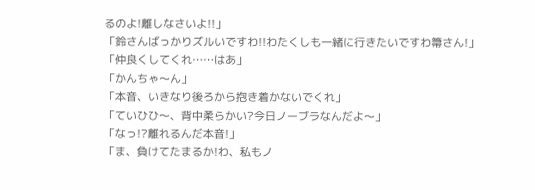るのよ!離しなさいよ!!」
「鈴さんばっかりズルいですわ!!わたくしも一緒に行きたいですわ箒さん!」
「仲良くしてくれ……はあ」
「かんちゃ〜ん」
「本音、いきなり後ろから抱き着かないでくれ」
「ていひひ〜、背中柔らかい?今日ノーブラなんだよ〜」
「なっ!?離れるんだ本音!」
「ま、負けてたまるか!わ、私もノ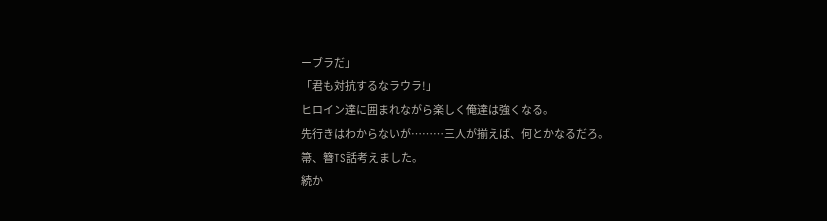ーブラだ」
「君も対抗するなラウラ!」
ヒロイン達に囲まれながら楽しく俺達は強くなる。
先行きはわからないが………三人が揃えば、何とかなるだろ。
箒、簪TS話考えました。
続か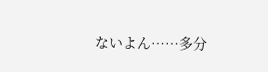ないよん……多分